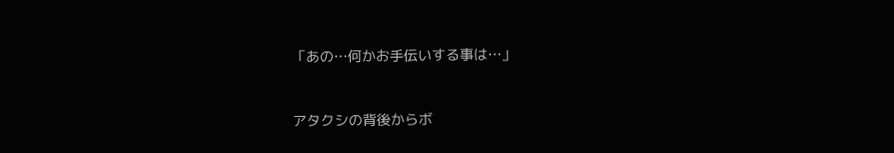「あの…何かお手伝いする事は…」



アタクシの背後からボ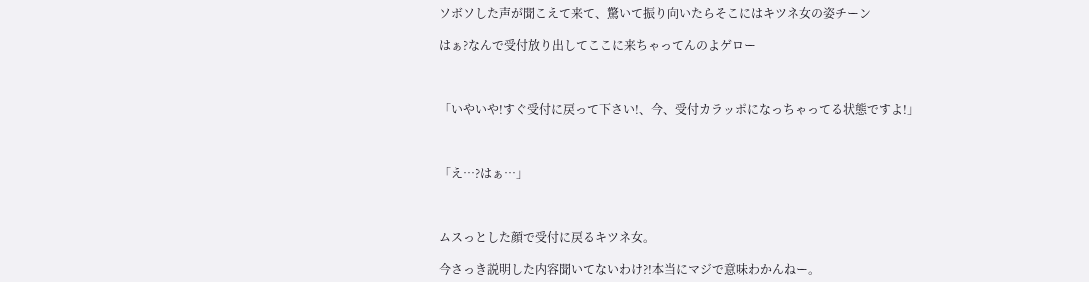ソボソした声が聞こえて来て、驚いて振り向いたらそこにはキツネ女の姿チーン

はぁ?なんで受付放り出してここに来ちゃってんのよゲロー



「いやいや!すぐ受付に戻って下さい!、今、受付カラッポになっちゃってる状態ですよ!」



「え…?はぁ…」



ムスっとした顔で受付に戻るキツネ女。

今さっき説明した内容聞いてないわけ?!本当にマジで意味わかんねー。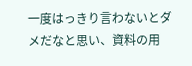一度はっきり言わないとダメだなと思い、資料の用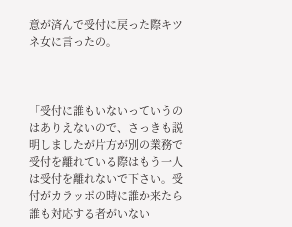意が済んで受付に戻った際キツネ女に言ったの。



「受付に誰もいないっていうのはありえないので、さっきも説明しましたが片方が別の業務で受付を離れている際はもう一人は受付を離れないで下さい。受付がカラッポの時に誰か来たら誰も対応する者がいない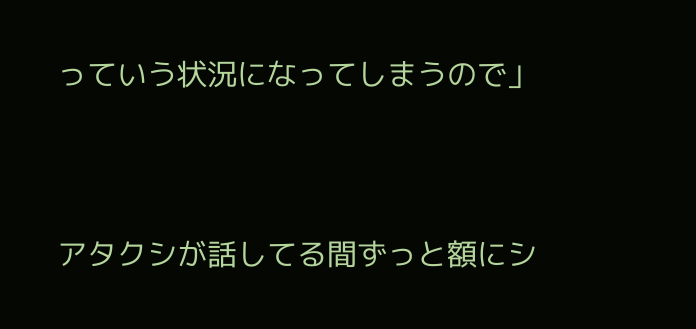っていう状況になってしまうので」



アタクシが話してる間ずっと額にシ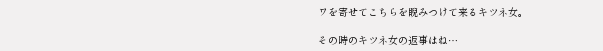ワを寄せてこちらを睨みつけて来るキツネ女。

その時のキツネ女の返事はね…